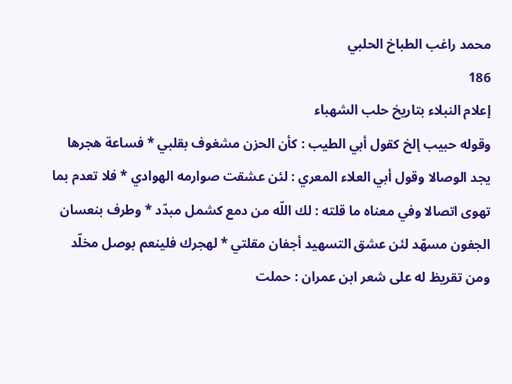محمد راغب الطباخ الحلبي
186
إعلام النبلاء بتاريخ حلب الشهباء
وقوله حبيب إلخ كقول أبي الطيب : كأن الحزن مشغوف بقلبي * فساعة هجرها يجد الوصالا وقول أبي العلاء المعري : لئن عشقت صوارمه الهوادي * فلا تعدم بما تهوى اتصالا وفي معناه ما قلته : لك اللّه من دمع كشمل مبدّد * وطرف بنعسان الجفون مسهّد لئن عشق التسهيد أجفان مقلتي * لهجرك فلينعم بوصل مخلّد ومن تقريظ له على شعر ابن عمران : حملت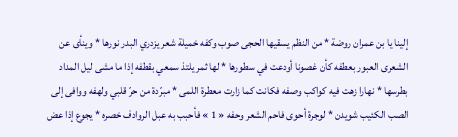إلينا يا بن عمران روضة * من النظم يسقيها الحجى صوب وكفه خميلة شعر يزدري البدر نورها * وينأى عن الشعرى العبور بعطفه كأن غصونا أودعت في سطورها * لها ثمر يلتذ سمعي بقطفه إذا ما مشى ليل المداد بطرسها * نهارا زهت فيه كواكب وصفه فكانت كما زارت معطرة اللمى * مبرّدة من حرّ قلبي ولهفه ووافى إلى الصب الكئيب شويدن * لوجرة أحوى فاحم الشعر وحفه « 1 » فأحبب به عبل الروادف خصره * يجوع إذا عض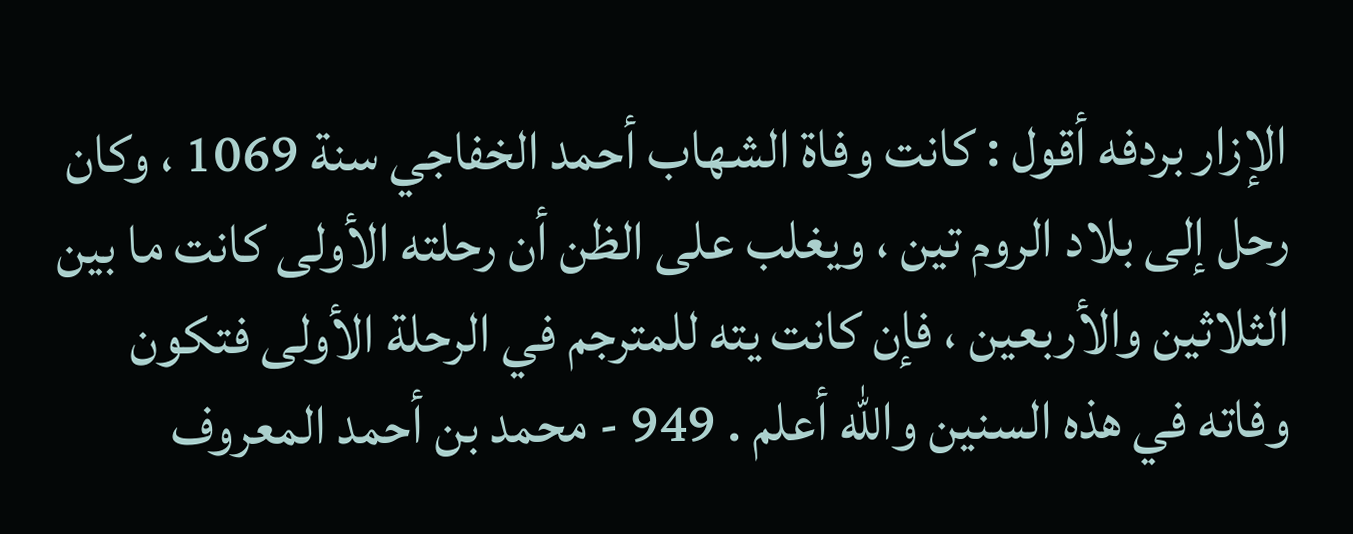الإزار بردفه أقول : كانت وفاة الشهاب أحمد الخفاجي سنة 1069 ، وكان رحل إلى بلاد الروم تين ، ويغلب على الظن أن رحلته الأولى كانت ما بين الثلاثين والأربعين ، فإن كانت يته للمترجم في الرحلة الأولى فتكون وفاته في هذه السنين واللّه أعلم . 949 - محمد بن أحمد المعروف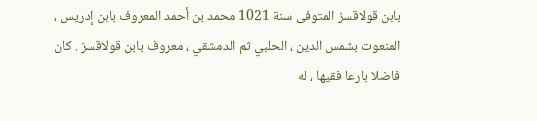بابن قولاقسز المتوفى سنة 1021 محمد بن أحمد المعروف بابن إدريس ، المنعوت بشمس الدين ، الحلبي ثم الدمشقي ، معروف بابن قولاقسز . كان فاضلا بارعا فقيها ، له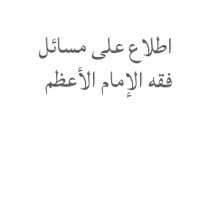اطلاع على مسائل فقه الإمام الأعظم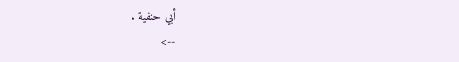أبي حنفية .
-->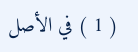( 1 ) في الأصل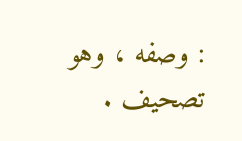: وصفه ، وهو تصحيف .